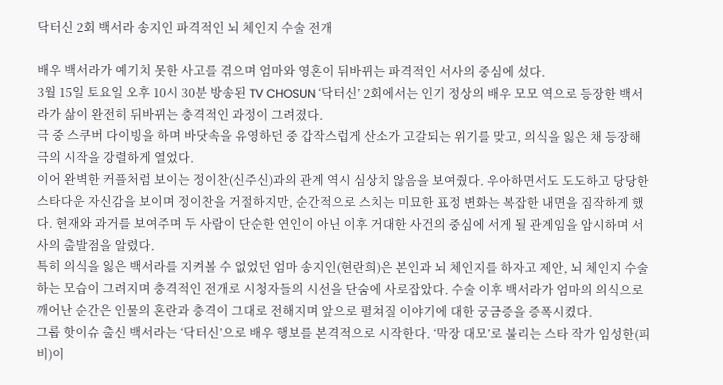닥터신 2회 백서라 송지인 파격적인 뇌 체인지 수술 전개

배우 백서라가 예기치 못한 사고를 겪으며 엄마와 영혼이 뒤바뀌는 파격적인 서사의 중심에 섰다.
3월 15일 토요일 오후 10시 30분 방송된 TV CHOSUN ‘닥터신’ 2회에서는 인기 정상의 배우 모모 역으로 등장한 백서라가 삶이 완전히 뒤바뀌는 충격적인 과정이 그려졌다.
극 중 스쿠버 다이빙을 하며 바닷속을 유영하던 중 갑작스럽게 산소가 고갈되는 위기를 맞고, 의식을 잃은 채 등장해 극의 시작을 강렬하게 열었다.
이어 완벽한 커플처럼 보이는 정이찬(신주신)과의 관계 역시 심상치 않음을 보여줬다. 우아하면서도 도도하고 당당한 스타다운 자신감을 보이며 정이찬을 거절하지만, 순간적으로 스치는 미묘한 표정 변화는 복잡한 내면을 짐작하게 했다. 현재와 과거를 보여주며 두 사람이 단순한 연인이 아닌 이후 거대한 사건의 중심에 서게 될 관계임을 암시하며 서사의 출발점을 알렸다.
특히 의식을 잃은 백서라를 지켜볼 수 없었던 엄마 송지인(현란희)은 본인과 뇌 체인지를 하자고 제안, 뇌 체인지 수술하는 모습이 그려지며 충격적인 전개로 시청자들의 시선을 단숨에 사로잡았다. 수술 이후 백서라가 엄마의 의식으로 깨어난 순간은 인물의 혼란과 충격이 그대로 전해지며 앞으로 펼쳐질 이야기에 대한 궁금증을 증폭시켰다.
그룹 핫이슈 출신 백서라는 ‘닥터신’으로 배우 행보를 본격적으로 시작한다. ‘막장 대모’로 불리는 스타 작가 임성한(피비)이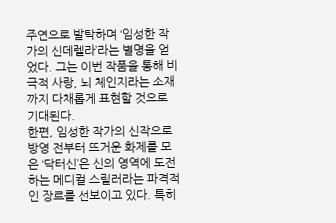주연으로 발탁하며 ‘임성한 작가의 신데렐라’라는 별명을 얻었다. 그는 이번 작품을 통해 비극적 사랑, 뇌 체인지라는 소재까지 다채롭게 표현할 것으로 기대된다.
한편, 임성한 작가의 신작으로 방영 전부터 뜨거운 화제를 모은 ‘닥터신’은 신의 영역에 도전하는 메디컬 스릴러라는 파격적인 장르를 선보이고 있다. 특히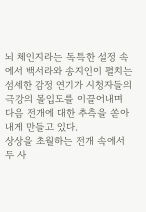뇌 체인지라는 독특한 설정 속에서 백서라와 송지인이 펼치는 섬세한 감정 연기가 시청자들의 극강의 몰입도를 이끌어내며 다음 전개에 대한 추측을 쏟아내게 만들고 있다.
상상을 초월하는 전개 속에서 두 사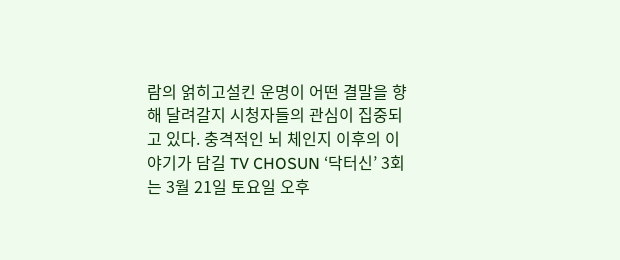람의 얽히고설킨 운명이 어떤 결말을 향해 달려갈지 시청자들의 관심이 집중되고 있다. 충격적인 뇌 체인지 이후의 이야기가 담길 TV CHOSUN ‘닥터신’ 3회는 3월 21일 토요일 오후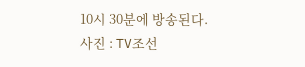10시 30분에 방송된다.
사진 : TV조선